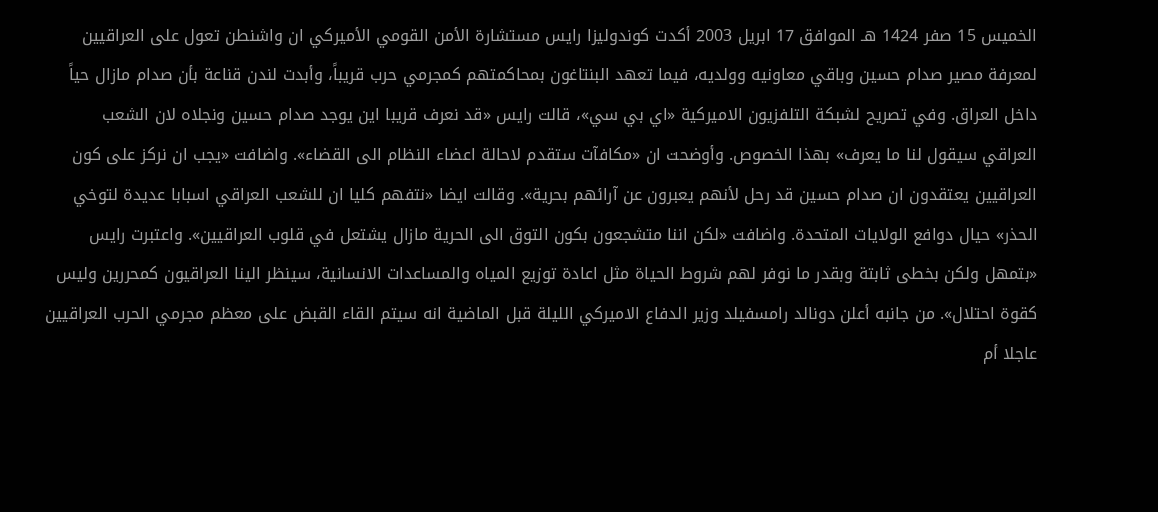الخميس 15 صفر 1424 هـ الموافق 17 ابريل 2003 أكدت كوندوليزا رايس مستشارة الأمن القومي الأميركي ان واشنطن تعول على العراقيين لمعرفة مصير صدام حسين وباقي معاونيه وولديه، فيما تعهد البنتاغون بمحاكمتهم كمجرمي حرب قريباً، وأبدت لندن قناعة بأن صدام مازال حياً داخل العراق. وفي تصريح لشبكة التلفزيون الاميركية «اي بي سي»، قالت رايس «قد نعرف قريبا اين يوجد صدام حسين ونجلاه لان الشعب العراقي سيقول لنا ما يعرف» بهذا الخصوص. وأوضحت ان «مكافآت ستقدم لاحالة اعضاء النظام الى القضاء». واضافت «يجب ان نركز على كون العراقيين يعتقدون ان صدام حسين قد رحل لأنهم يعبرون عن آرائهم بحرية». وقالت ايضا «نتفهم كليا ان للشعب العراقي اسبابا عديدة لتوخي الحذر» حيال دوافع الولايات المتحدة. واضافت «لكن اننا متشجعون بكون التوق الى الحرية مازال يشتعل في قلوب العراقيين». واعتبرت رايس «بتمهل ولكن بخطى ثابتة وبقدر ما نوفر لهم شروط الحياة مثل اعادة توزيع المياه والمساعدات الانسانية، سينظر الينا العراقيون كمحررين وليس كقوة احتلال». من جانبه أعلن دونالد رامسفيلد وزير الدفاع الاميركي الليلة قبل الماضية انه سيتم القاء القبض على معظم مجرمي الحرب العراقيين عاجلا أم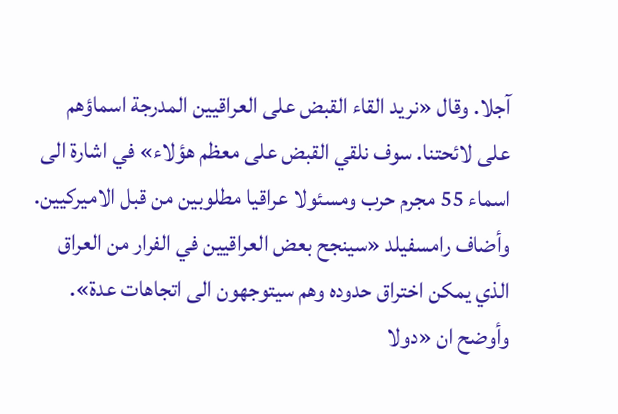آجلا. وقال «نريد القاء القبض على العراقيين المدرجة اسماؤهم على لائحتنا. سوف نلقي القبض على معظم هؤلاء» في اشارة الى اسماء 55 مجرم حرب ومسئولا عراقيا مطلوبين من قبل الاميركيين. وأضاف رامسفيلد «سينجح بعض العراقيين في الفرار من العراق الذي يمكن اختراق حدوده وهم سيتوجهون الى اتجاهات عدة». وأوضح ان «دولا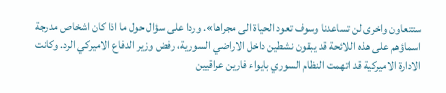ستتعاون واخرى لن تساعدنا وسوف تعود الحياة الى مجراها». وردا على سؤال حول ما اذا كان اشخاص مدرجة اسماؤهم على هذه اللائحة قد يبقون نشطين داخل الاراضي السورية، رفض وزير الدفاع الاميركي الرد. وكانت الادارة الاميركية قد اتهمت النظام السوري بايواء فارين عراقيين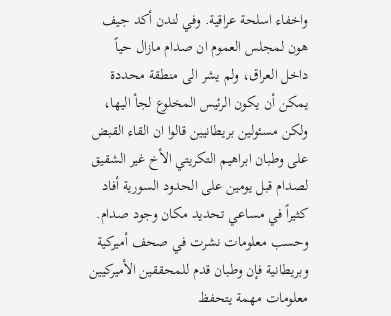واخفاء اسلحة عراقية. وفي لندن أكد جيف هون لمجلس العموم ان صدام مازال حياً داخل العراق، ولم يشر الى منطقة محددة يمكن أن يكون الرئيس المخلوع لجأ اليها، ولكن مسئولين بريطانيين قالوا ان القاء القبض على وطبان ابراهيم التكريتي الأخ غير الشقيق لصدام قبل يومين على الحدود السورية أفاد كثيراً في مساعي تحديد مكان وجود صدام. وحسب معلومات نشرت في صحف أميركية وبريطانية فإن وطبان قدم للمحققين الأميركيين معلومات مهمة يتحفظ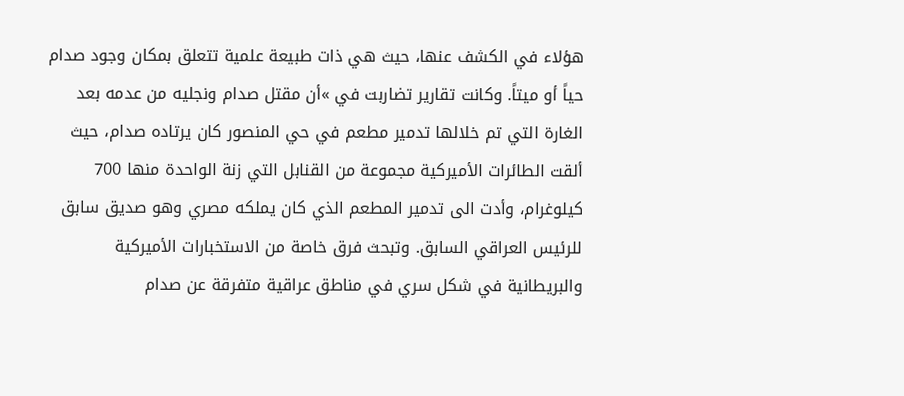هؤلاء في الكشف عنها، حيث هي ذات طبيعة علمية تتعلق بمكان وجود صدام حياً أو ميتاً. وكانت تقارير تضاربت في »أن مقتل صدام ونجليه من عدمه بعد الغارة التي تم خلالها تدمير مطعم في حي المنصور كان يرتاده صدام، حيث ألقت الطائرات الأميركية مجموعة من القنابل التي زنة الواحدة منها 700 كيلوغرام، وأدت الى تدمير المطعم الذي كان يملكه مصري وهو صديق سابق للرئيس العراقي السابق. وتبحث فرق خاصة من الاستخبارات الأميركية والبريطانية في شكل سري في مناطق عراقية متفرقة عن صدام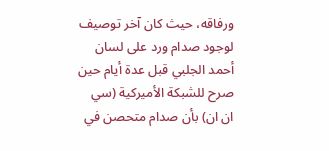ورفاقه، حيث كان آخر توصيف لوجود صدام ورد على لسان أحمد الجلبي قبل عدة أيام حين صرح للشبكة الأميركية (سي ان ان) بأن صدام متحصن في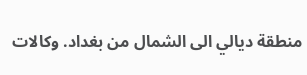منطقة ديالي الى الشمال من بغداد. وكالات